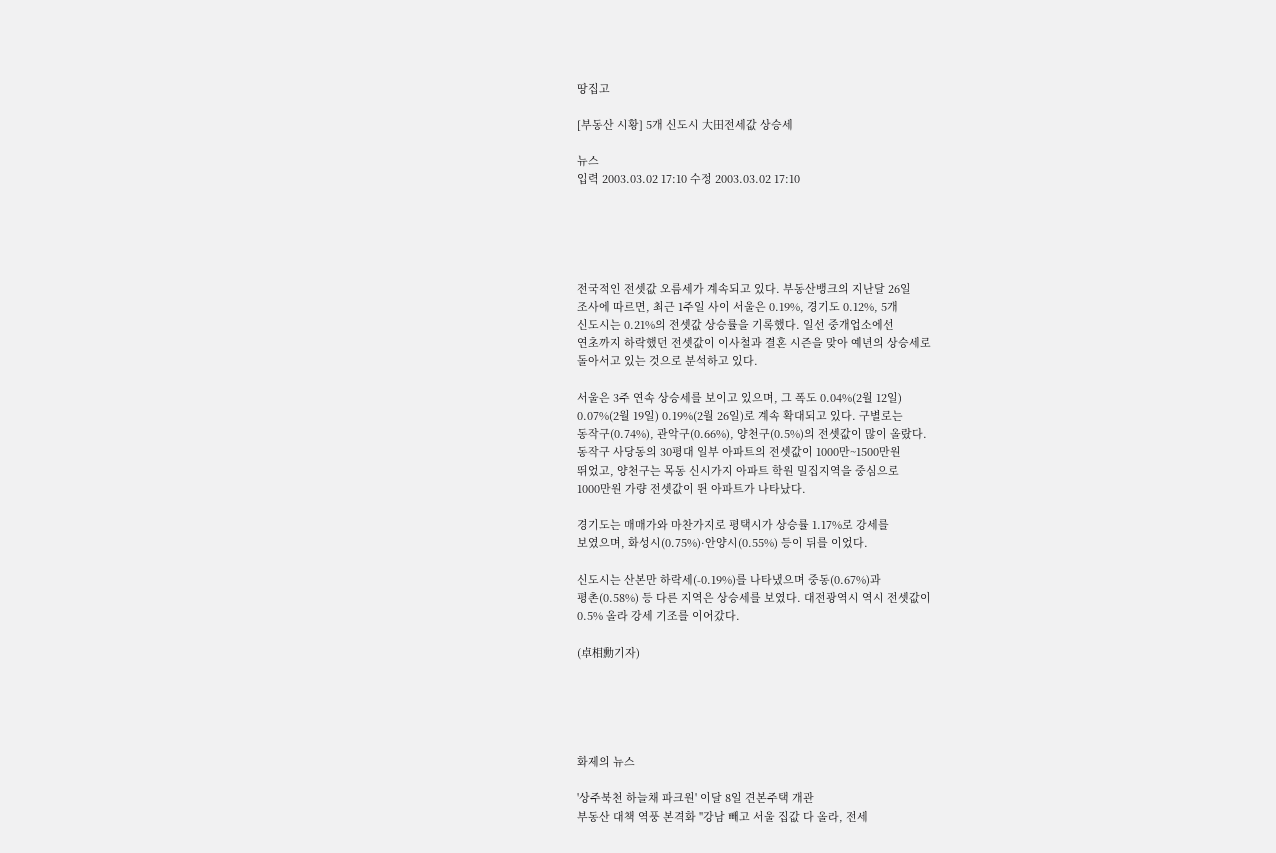땅집고

[부동산 시황] 5개 신도시 大田전세값 상승세

뉴스
입력 2003.03.02 17:10 수정 2003.03.02 17:10





전국적인 전셋값 오름세가 계속되고 있다. 부동산뱅크의 지난달 26일
조사에 따르면, 최근 1주일 사이 서울은 0.19%, 경기도 0.12%, 5개
신도시는 0.21%의 전셋값 상승률을 기록했다. 일선 중개업소에선
연초까지 하락했던 전셋값이 이사철과 결혼 시즌을 맞아 예년의 상승세로
돌아서고 있는 것으로 분석하고 있다.

서울은 3주 연속 상승세를 보이고 있으며, 그 폭도 0.04%(2월 12일)
0.07%(2월 19일) 0.19%(2월 26일)로 계속 확대되고 있다. 구별로는
동작구(0.74%), 관악구(0.66%), 양천구(0.5%)의 전셋값이 많이 올랐다.
동작구 사당동의 30평대 일부 아파트의 전셋값이 1000만~1500만원
뛰었고, 양천구는 목동 신시가지 아파트 학원 밀집지역을 중심으로
1000만원 가량 전셋값이 뛴 아파트가 나타났다.

경기도는 매매가와 마찬가지로 평택시가 상승률 1.17%로 강세를
보였으며, 화성시(0.75%)·안양시(0.55%) 등이 뒤를 이었다.

신도시는 산본만 하락세(-0.19%)를 나타냈으며 중동(0.67%)과
평촌(0.58%) 등 다른 지역은 상승세를 보였다. 대전광역시 역시 전셋값이
0.5% 올라 강세 기조를 이어갔다.

(卓相勳기자)





화제의 뉴스

'상주북천 하늘채 파크원' 이달 8일 견본주택 개관
부동산 대책 역풍 본격화 "강남 빼고 서울 집값 다 올라, 전세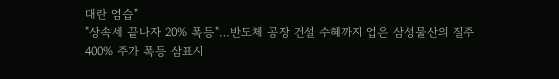대란 엄습"
"상속세 끝나자 20% 폭등"…반도체 공장 건설 수혜까지 업은 삼성물산의 질주
400% 주가 폭등 삼표시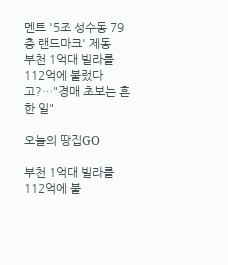멘트 '5조 성수동 79층 랜드마크' 제동
부천 1억대 빌라를 112억에 불렀다고?…"경매 초보는 흔한 일"

오늘의 땅집GO

부천 1억대 빌라를 112억에 불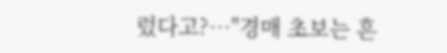렀다고?…"경매 초보는 흔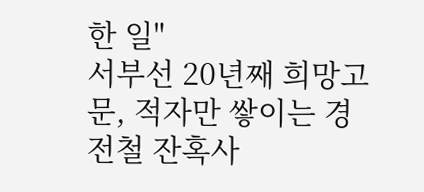한 일"
서부선 20년째 희망고문, 적자만 쌓이는 경전철 잔혹사